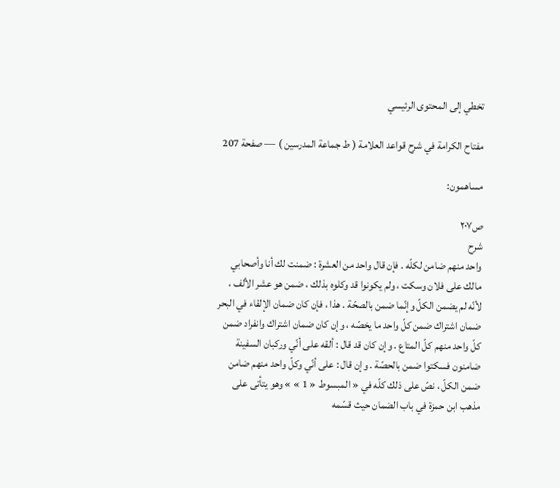تخطي إلى المحتوى الرئيسي

مفتاح الكرامة في شرح قواعد العلامة ( ط جماعة المدرسين ) — صفحة 207

مساهمون:

ص٢٠٧
شرح
واحد منهم ضامن لكلّه . فإن قال واحد من العشرة : ضمنت لك أنا وأصحابي مالك على فلان وسكت ، ولم يكونوا قد وكلوه بذلك ، ضمن هو عشر الألف ، لأنّه لم يضمن الكلّ وإنّما ضمن بالصحّة . هذا ، فإن كان ضمان الإلقاء في البحر ضمان اشتراك ضمن كلّ واحد ما يخصّه ، وإن كان ضمان اشتراك وانفراد ضمن كلّ واحد منهم كلّ المتاع . وإن كان قد قال : ألقه على أنّي وركبان السفينة ضامنون فسكتوا ضمن بالحصّة . وإن قال : على أنّي وكلّ واحد منهم ضامن ضمن الكلّ ، نصّ على ذلك كلّه في « المبسوط « 1 » » وهو يتأتى على مذهب ابن حمزة في باب الضمان حيث قسّمه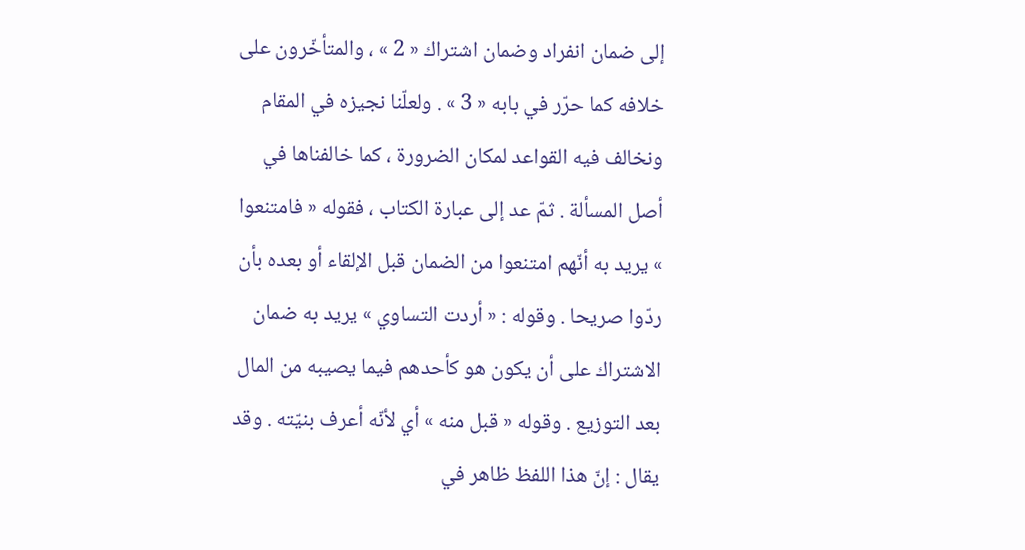إلى ضمان انفراد وضمان اشتراك « 2 » ، والمتأخّرون على خلافه كما حرّر في بابه « 3 » . ولعلّنا نجيزه في المقام ونخالف فيه القواعد لمكان الضرورة ، كما خالفناها في أصل المسألة . ثمّ عد إلى عبارة الكتاب ، فقوله « فامتنعوا » يريد به أنّهم امتنعوا من الضمان قبل الإلقاء أو بعده بأن ردّوا صريحا . وقوله : « أردت التساوي » يريد به ضمان الاشتراك على أن يكون هو كأحدهم فيما يصيبه من المال بعد التوزيع . وقوله « قبل منه » أي لأنّه أعرف بنيّته . وقد يقال : إنّ هذا اللفظ ظاهر في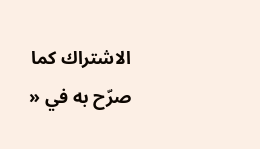الاشتراك كما صرّح به في «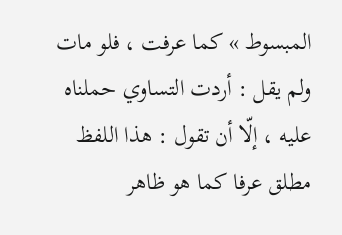المبسوط » كما عرفت ، فلو مات ولم يقل : أردت التساوي حملناه عليه ، إلّا أن تقول : هذا اللفظ مطلق عرفا كما هو ظاهر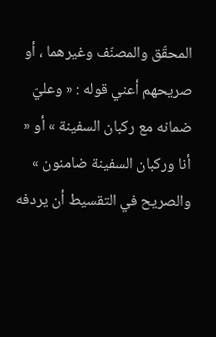المحقّق والمصنّف وغيرهما ، أو صريحهم أعني قوله : « وعليّ ضمانه مع ركبان السفينة » أو « أنا وركبان السفينة ضامنون » والصريح في التقسيط أن يردفه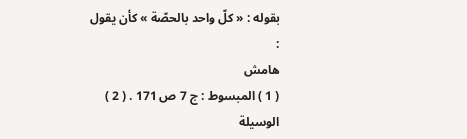بقوله : « كلّ واحد بالحصّة » كأن يقول :
هامش
( 1 ) المبسوط : ج 7 ص 171 . ( 2 ) الوسيلة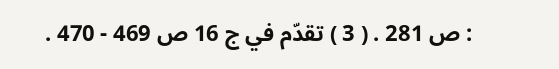: ص 281 . ( 3 ) تقدّم في ج 16 ص 469 - 470 .